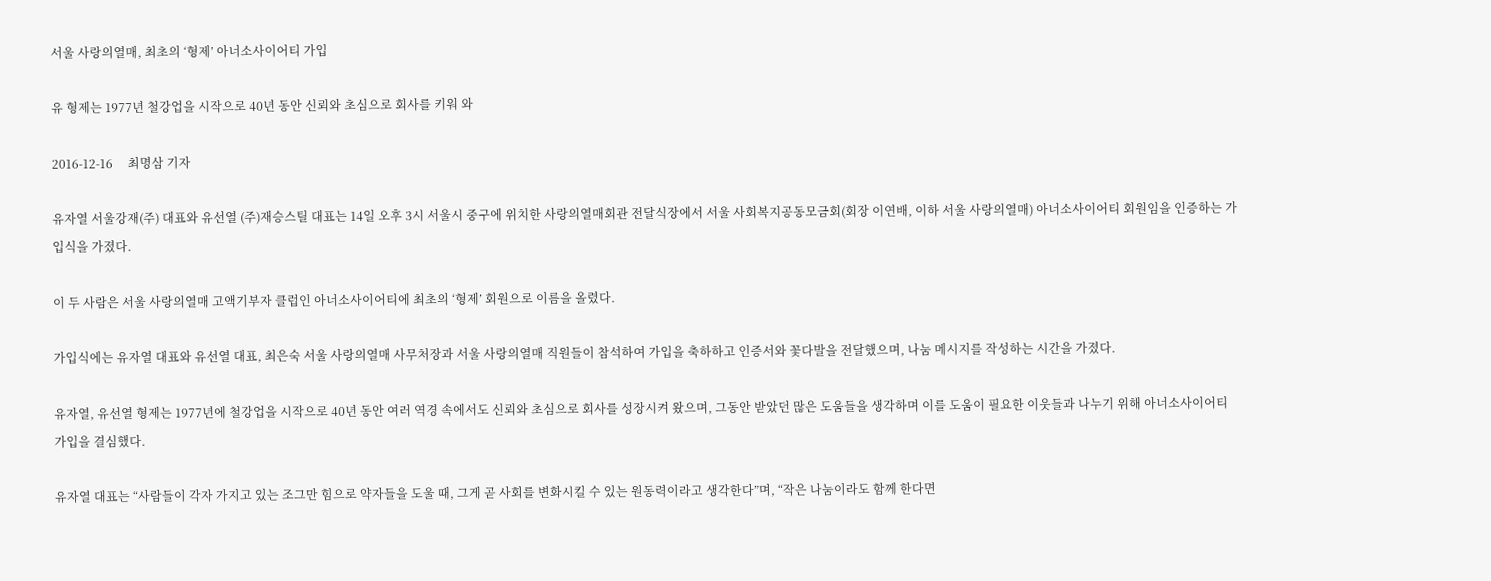서울 사랑의열매, 최초의 ‘형제’ 아너소사이어티 가입

유 형제는 1977년 철강업을 시작으로 40년 동안 신뢰와 초심으로 회사를 키워 와

2016-12-16     최명삼 기자

유자열 서울강재(주) 대표와 유선열 (주)재승스틸 대표는 14일 오후 3시 서울시 중구에 위치한 사랑의열매회관 전달식장에서 서울 사회복지공동모금회(회장 이연배, 이하 서울 사랑의열매) 아너소사이어티 회원임을 인증하는 가입식을 가졌다.

이 두 사람은 서울 사랑의열매 고액기부자 클럽인 아너소사이어티에 최초의 ‘형제’ 회원으로 이름을 올렸다.

가입식에는 유자열 대표와 유선열 대표, 최은숙 서울 사랑의열매 사무처장과 서울 사랑의열매 직원들이 참석하여 가입을 축하하고 인증서와 꽃다발을 전달했으며, 나눔 메시지를 작성하는 시간을 가졌다.

유자열, 유선열 형제는 1977년에 철강업을 시작으로 40년 동안 여러 역경 속에서도 신뢰와 초심으로 회사를 성장시켜 왔으며, 그동안 받았던 많은 도움들을 생각하며 이를 도움이 필요한 이웃들과 나누기 위해 아너소사이어티 가입을 결심했다.

유자열 대표는 “사람들이 각자 가지고 있는 조그만 힘으로 약자들을 도울 때, 그게 곧 사회를 변화시킬 수 있는 원동력이라고 생각한다”며, “작은 나눔이라도 함께 한다면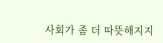사회가 좀 더 따뜻해지지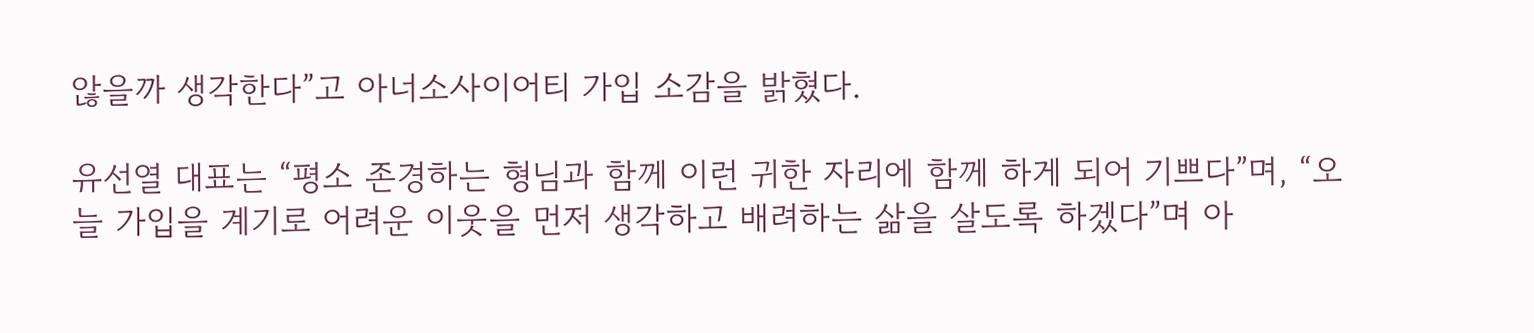않을까 생각한다”고 아너소사이어티 가입 소감을 밝혔다.

유선열 대표는 “평소 존경하는 형님과 함께 이런 귀한 자리에 함께 하게 되어 기쁘다”며, “오늘 가입을 계기로 어려운 이웃을 먼저 생각하고 배려하는 삶을 살도록 하겠다”며 아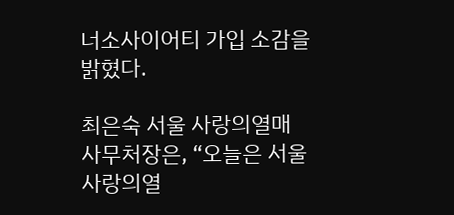너소사이어티 가입 소감을 밝혔다.

최은숙 서울 사랑의열매 사무처장은, “오늘은 서울 사랑의열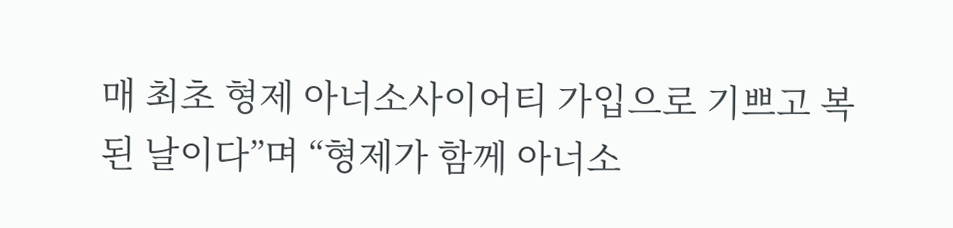매 최초 형제 아너소사이어티 가입으로 기쁘고 복된 날이다”며 “형제가 함께 아너소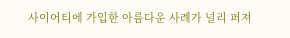사이어티에 가입한 아름다운 사례가 널리 퍼져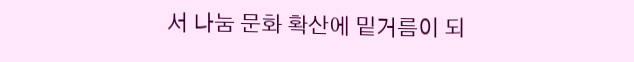서 나눔 문화 확산에 밑거름이 되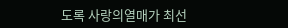도록 사랑의열매가 최선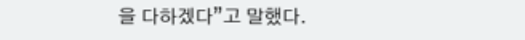을 다하겠다”고 말했다.